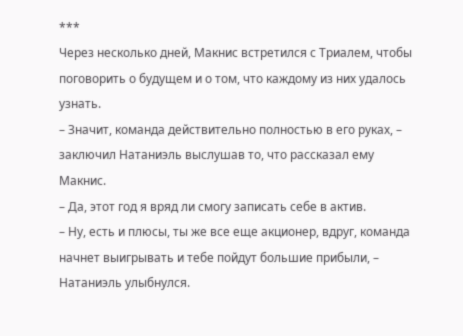***
Через несколько дней, Макнис встретился с Триалем, чтобы поговорить о будущем и о том, что каждому из них удалось узнать.
– Значит, команда действительно полностью в его руках, – заключил Натаниэль выслушав то, что рассказал ему Макнис.
– Да, этот год я вряд ли смогу записать себе в актив.
– Ну, есть и плюсы, ты же все еще акционер, вдруг, команда начнет выигрывать и тебе пойдут большие прибыли, – Натаниэль улыбнулся.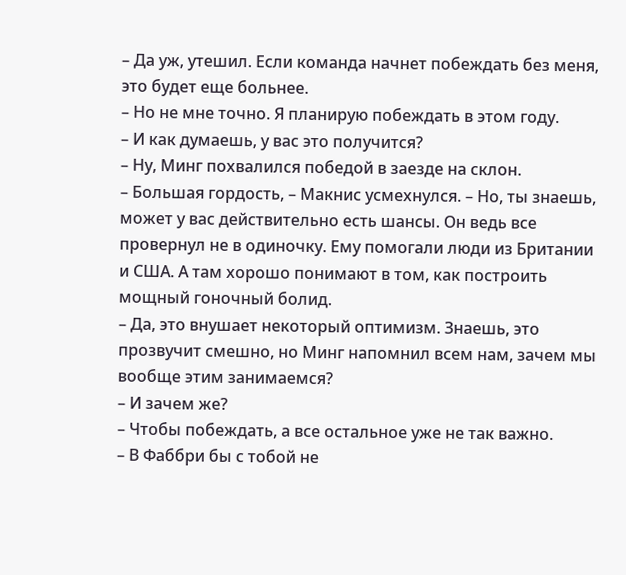– Да уж, утешил. Если команда начнет побеждать без меня, это будет еще больнее.
– Но не мне точно. Я планирую побеждать в этом году.
– И как думаешь, у вас это получится?
– Ну, Минг похвалился победой в заезде на склон.
– Большая гордость, – Макнис усмехнулся. – Но, ты знаешь, может у вас действительно есть шансы. Он ведь все провернул не в одиночку. Ему помогали люди из Британии и США. А там хорошо понимают в том, как построить мощный гоночный болид.
– Да, это внушает некоторый оптимизм. Знаешь, это прозвучит смешно, но Минг напомнил всем нам, зачем мы вообще этим занимаемся?
– И зачем же?
– Чтобы побеждать, а все остальное уже не так важно.
– В Фаббри бы с тобой не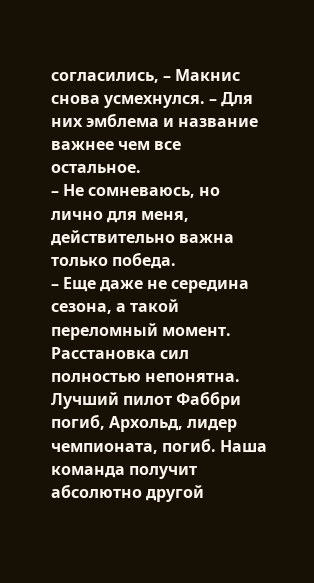согласились, – Макнис снова усмехнулся. – Для них эмблема и название важнее чем все остальное.
– Не сомневаюсь, но лично для меня, действительно важна только победа.
– Еще даже не середина сезона, а такой переломный момент. Расстановка сил полностью непонятна. Лучший пилот Фаббри погиб, Архольд, лидер чемпионата, погиб. Наша команда получит абсолютно другой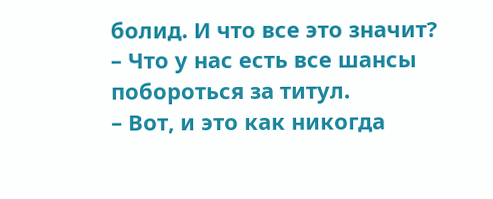болид. И что все это значит?
– Что у нас есть все шансы побороться за титул.
– Вот, и это как никогда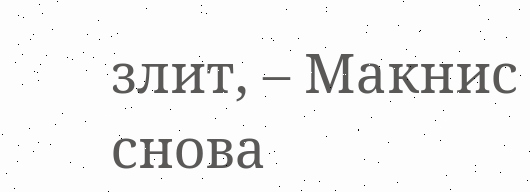злит, – Макнис снова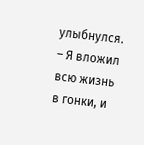улыбнулся. – Я вложил всю жизнь в гонки, и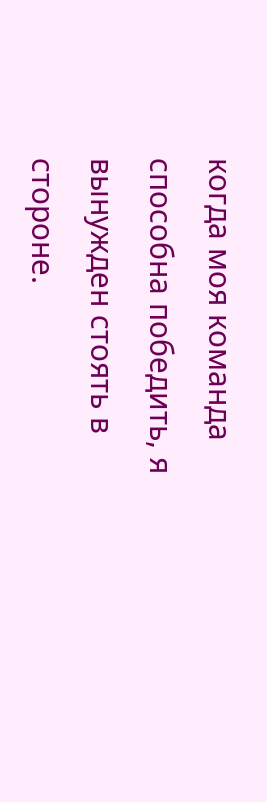когда моя команда способна победить, я вынужден стоять в стороне.